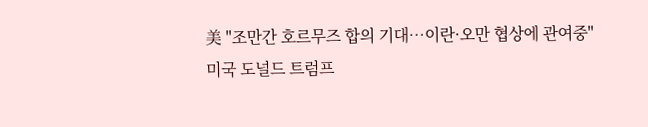美 "조만간 호르무즈 합의 기대…이란·오만 협상에 관여중"
미국 도널드 트럼프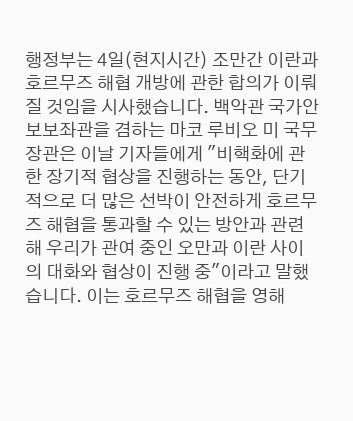행정부는 4일(현지시간) 조만간 이란과 호르무즈 해협 개방에 관한 합의가 이뤄질 것임을 시사했습니다. 백악관 국가안보보좌관을 겸하는 마코 루비오 미 국무장관은 이날 기자들에게 "비핵화에 관한 장기적 협상을 진행하는 동안, 단기적으로 더 많은 선박이 안전하게 호르무즈 해협을 통과할 수 있는 방안과 관련해 우리가 관여 중인 오만과 이란 사이의 대화와 협상이 진행 중"이라고 말했습니다. 이는 호르무즈 해협을 영해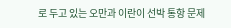로 두고 있는 오만과 이란이 선박 통항 문제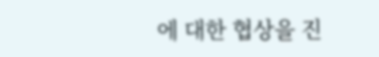에 대한 협상을 진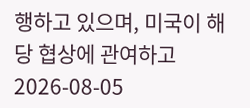행하고 있으며, 미국이 해당 협상에 관여하고
2026-08-05